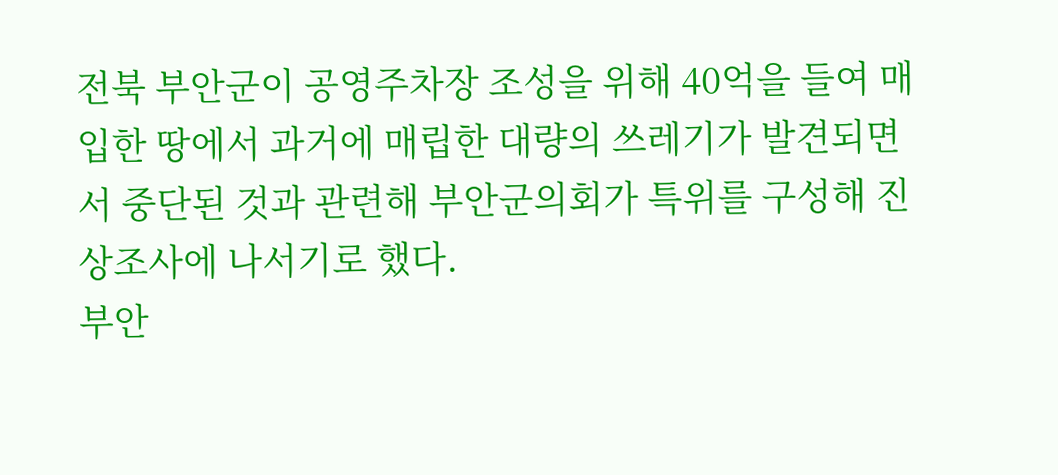전북 부안군이 공영주차장 조성을 위해 40억을 들여 매입한 땅에서 과거에 매립한 대량의 쓰레기가 발견되면서 중단된 것과 관련해 부안군의회가 특위를 구성해 진상조사에 나서기로 했다.
부안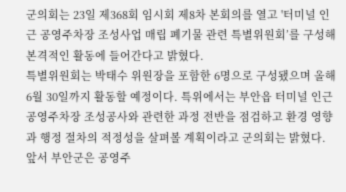군의회는 23일 제368회 임시회 제8차 본회의를 열고 '터미널 인근 공영주차장 조성사업 매립 폐기물 관련 특별위원회’를 구성해 본격적인 활동에 들어간다고 밝혔다.
특별위원회는 박태수 위원장을 포함한 6명으로 구성됐으며 올해 6월 30일까지 활동할 예정이다. 특위에서는 부안읍 터미널 인근 공영주차장 조성공사와 관련한 과정 전반을 점검하고 환경 영향과 행정 절차의 적정성을 살펴볼 계획이라고 군의회는 밝혔다.
앞서 부안군은 공영주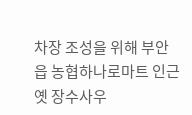차장 조성을 위해 부안읍 농협하나로마트 인근 옛 장수사우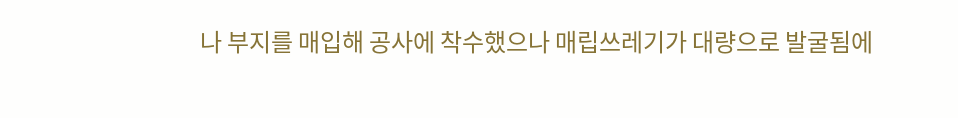나 부지를 매입해 공사에 착수했으나 매립쓰레기가 대량으로 발굴됨에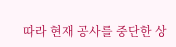따라 현재 공사를 중단한 상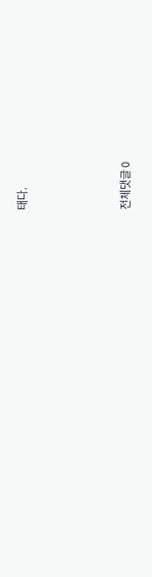태다.




전체댓글 0